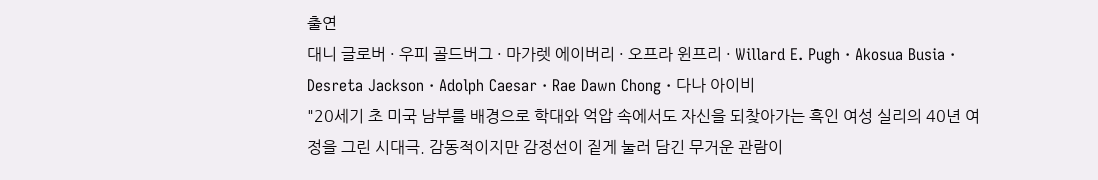출연
대니 글로버 · 우피 골드버그 · 마가렛 에이버리 · 오프라 윈프리 · Willard E. Pugh · Akosua Busia · Desreta Jackson · Adolph Caesar · Rae Dawn Chong · 다나 아이비
"20세기 초 미국 남부를 배경으로 학대와 억압 속에서도 자신을 되찾아가는 흑인 여성 실리의 40년 여정을 그린 시대극. 감동적이지만 감정선이 짙게 눌러 담긴 무거운 관람이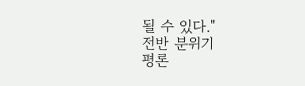될 수 있다."
전반 분위기
평론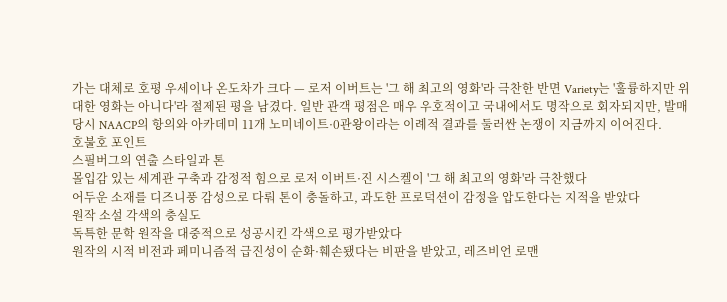가는 대체로 호평 우세이나 온도차가 크다 — 로저 이버트는 '그 해 최고의 영화'라 극찬한 반면 Variety는 '훌륭하지만 위대한 영화는 아니다'라 절제된 평을 남겼다. 일반 관객 평점은 매우 우호적이고 국내에서도 명작으로 회자되지만, 발매 당시 NAACP의 항의와 아카데미 11개 노미네이트·0관왕이라는 이례적 결과를 둘러싼 논쟁이 지금까지 이어진다.
호불호 포인트
스필버그의 연출 스타일과 톤
몰입감 있는 세계관 구축과 감정적 힘으로 로저 이버트·진 시스켈이 '그 해 최고의 영화'라 극찬했다
어두운 소재를 디즈니풍 감성으로 다뤄 톤이 충돌하고, 과도한 프로덕션이 감정을 압도한다는 지적을 받았다
원작 소설 각색의 충실도
독특한 문학 원작을 대중적으로 성공시킨 각색으로 평가받았다
원작의 시적 비전과 페미니즘적 급진성이 순화·훼손됐다는 비판을 받았고, 레즈비언 로맨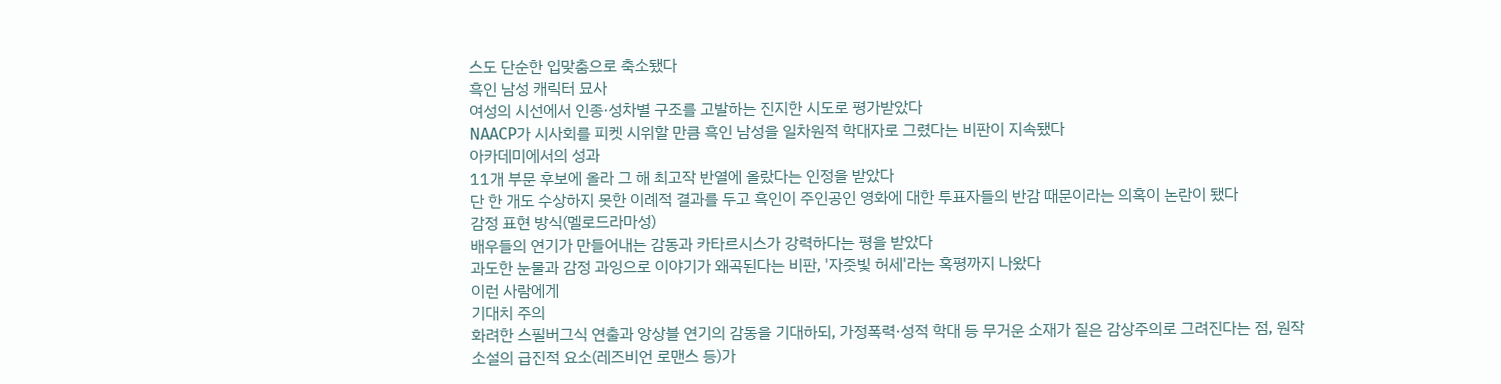스도 단순한 입맞춤으로 축소됐다
흑인 남성 캐릭터 묘사
여성의 시선에서 인종·성차별 구조를 고발하는 진지한 시도로 평가받았다
NAACP가 시사회를 피켓 시위할 만큼 흑인 남성을 일차원적 학대자로 그렸다는 비판이 지속됐다
아카데미에서의 성과
11개 부문 후보에 올라 그 해 최고작 반열에 올랐다는 인정을 받았다
단 한 개도 수상하지 못한 이례적 결과를 두고 흑인이 주인공인 영화에 대한 투표자들의 반감 때문이라는 의혹이 논란이 됐다
감정 표현 방식(멜로드라마성)
배우들의 연기가 만들어내는 감동과 카타르시스가 강력하다는 평을 받았다
과도한 눈물과 감정 과잉으로 이야기가 왜곡된다는 비판, '자줏빛 허세'라는 혹평까지 나왔다
이런 사람에게
기대치 주의
화려한 스필버그식 연출과 앙상블 연기의 감동을 기대하되, 가정폭력·성적 학대 등 무거운 소재가 짙은 감상주의로 그려진다는 점, 원작 소설의 급진적 요소(레즈비언 로맨스 등)가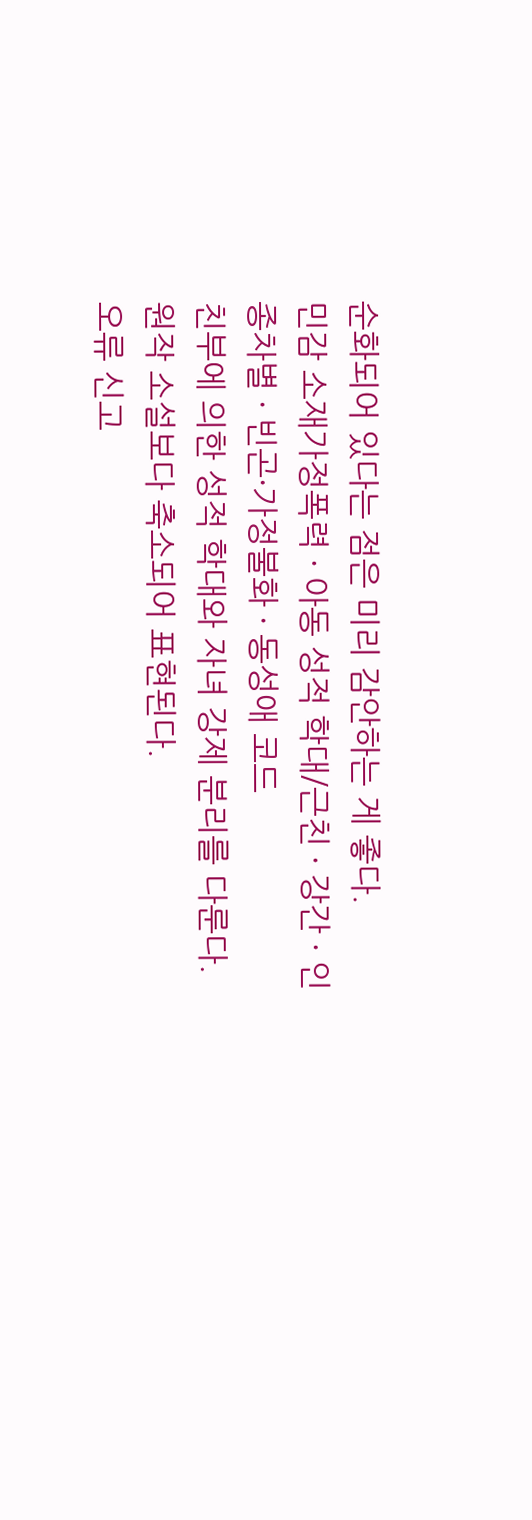순화되어 있다는 점은 미리 감안하는 게 좋다.
민감 소재가정폭력 · 아동 성적 학대/근친 · 강간 · 인종차별 · 빈곤·가정불화 · 동성애 코드
친부에 의한 성적 학대와 자녀 강제 분리를 다룬다.
원작 소설보다 축소되어 표현된다.
오류 신고